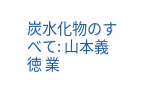炭水化物のすべて: 山本義徳 業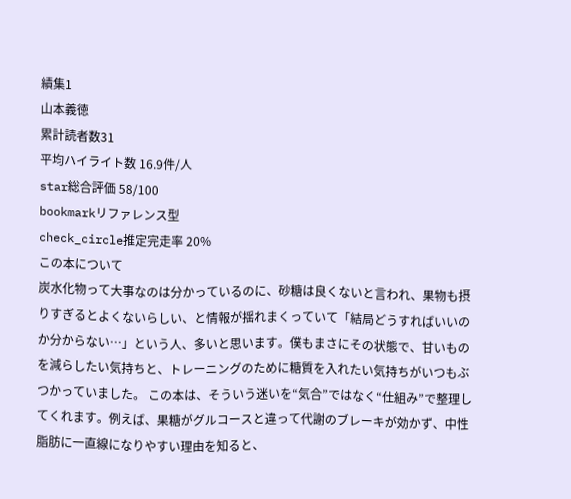績集1
山本義徳
累計読者数31
平均ハイライト数 16.9件/人
star総合評価 58/100
bookmarkリファレンス型
check_circle推定完走率 20%
この本について
炭水化物って大事なのは分かっているのに、砂糖は良くないと言われ、果物も摂りすぎるとよくないらしい、と情報が揺れまくっていて「結局どうすればいいのか分からない…」という人、多いと思います。僕もまさにその状態で、甘いものを減らしたい気持ちと、トレーニングのために糖質を入れたい気持ちがいつもぶつかっていました。 この本は、そういう迷いを“気合”ではなく“仕組み”で整理してくれます。例えば、果糖がグルコースと違って代謝のブレーキが効かず、中性脂肪に一直線になりやすい理由を知ると、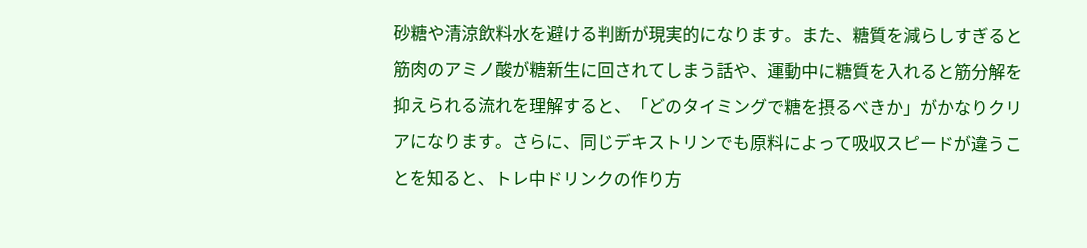砂糖や清涼飲料水を避ける判断が現実的になります。また、糖質を減らしすぎると筋肉のアミノ酸が糖新生に回されてしまう話や、運動中に糖質を入れると筋分解を抑えられる流れを理解すると、「どのタイミングで糖を摂るべきか」がかなりクリアになります。さらに、同じデキストリンでも原料によって吸収スピードが違うことを知ると、トレ中ドリンクの作り方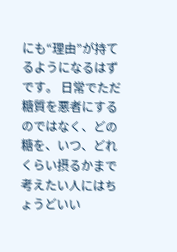にも“理由”が持てるようになるはずです。 日常でただ糖質を悪者にするのではなく、どの糖を、いつ、どれくらい摂るかまで考えたい人にはちょうどいい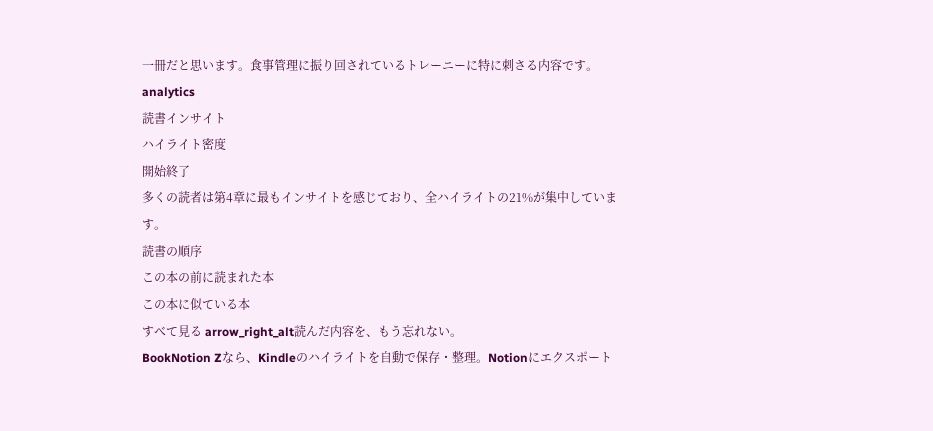一冊だと思います。食事管理に振り回されているトレーニーに特に刺さる内容です。
analytics
読書インサイト
ハイライト密度
開始終了
多くの読者は第4章に最もインサイトを感じており、全ハイライトの21%が集中しています。
読書の順序
この本の前に読まれた本
この本に似ている本
すべて見る arrow_right_alt読んだ内容を、もう忘れない。
BookNotion Zなら、Kindleのハイライトを自動で保存・整理。Notionにエクスポート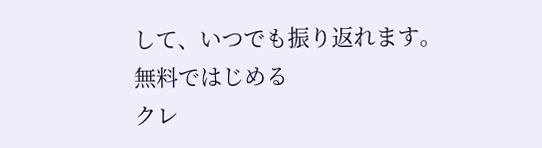して、いつでも振り返れます。
無料ではじめる
クレ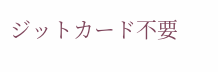ジットカード不要